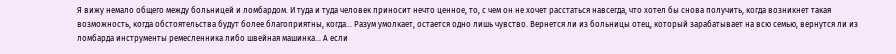Я вижу немало общего между больницей и ломбардом. И туда и туда человек приносит нечто ценное, то, с чем он не хочет расстаться навсегда, что хотел бы снова получить, когда возникнет такая возможность, когда обстоятельства будут более благоприятны, когда… Разум умолкает, остается одно лишь чувство. Вернется ли из больницы отец, который зарабатывает на всю семью, вернутся ли из ломбарда инструменты ремесленника либо швейная машинка… А если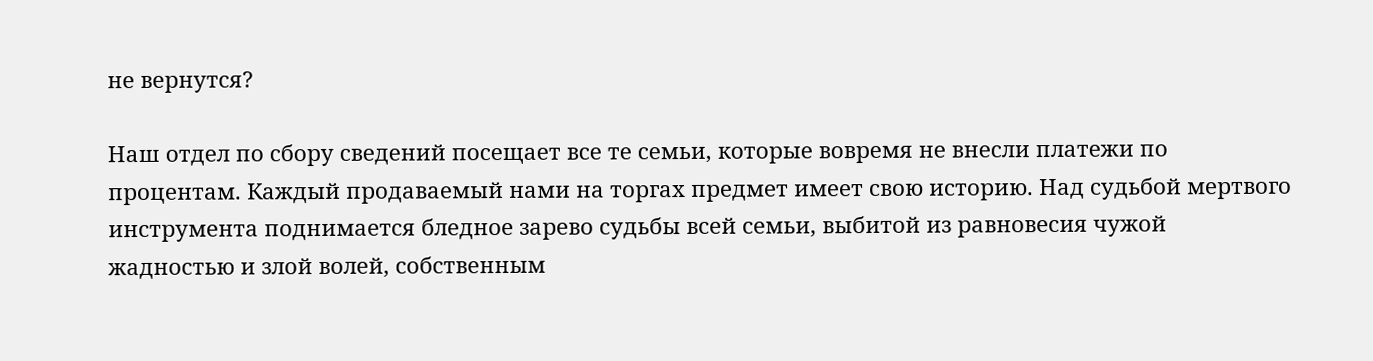не вернутся?

Наш отдел по сбору сведений посещает все те семьи, которые вовремя не внесли платежи по процентам. Каждый продаваемый нами на торгах предмет имеет свою историю. Над судьбой мертвого инструмента поднимается бледное зарево судьбы всей семьи, выбитой из равновесия чужой жадностью и злой волей, собственным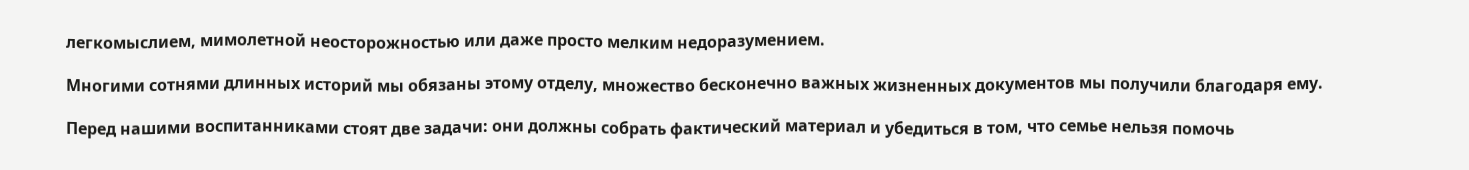легкомыслием, мимолетной неосторожностью или даже просто мелким недоразумением.

Многими сотнями длинных историй мы обязаны этому отделу, множество бесконечно важных жизненных документов мы получили благодаря ему.

Перед нашими воспитанниками стоят две задачи: они должны собрать фактический материал и убедиться в том, что семье нельзя помочь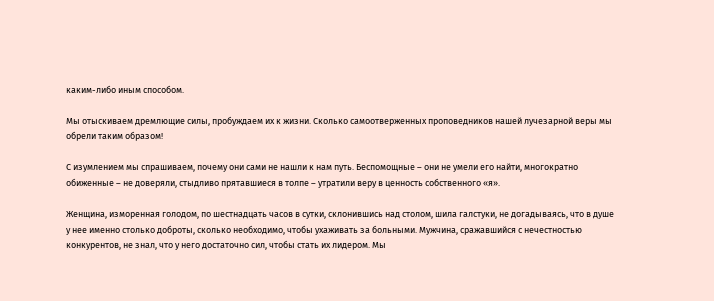каким-либо иным способом.

Мы отыскиваем дремлющие силы, пробуждаем их к жизни. Сколько самоотверженных проповедников нашей лучезарной веры мы обрели таким образом!

С изумлением мы спрашиваем, почему они сами не нашли к нам путь. Беспомощные – они не умели его найти, многократно обиженные – не доверяли, стыдливо прятавшиеся в толпе – утратили веру в ценность собственного «я».

Женщина, изморенная голодом, по шестнадцать часов в сутки, склонившись над столом, шила галстуки, не догадываясь, что в душе у нее именно столько доброты, сколько необходимо, чтобы ухаживать за больными. Мужчина, сражавшийся с нечестностью конкурентов, не знал, что у него достаточно сил, чтобы стать их лидером. Мы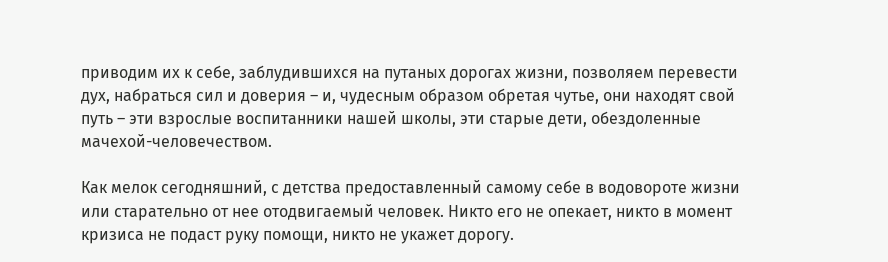приводим их к себе, заблудившихся на путаных дорогах жизни, позволяем перевести дух, набраться сил и доверия – и, чудесным образом обретая чутье, они находят свой путь – эти взрослые воспитанники нашей школы, эти старые дети, обездоленные мачехой-человечеством.

Как мелок сегодняшний, с детства предоставленный самому себе в водовороте жизни или старательно от нее отодвигаемый человек. Никто его не опекает, никто в момент кризиса не подаст руку помощи, никто не укажет дорогу.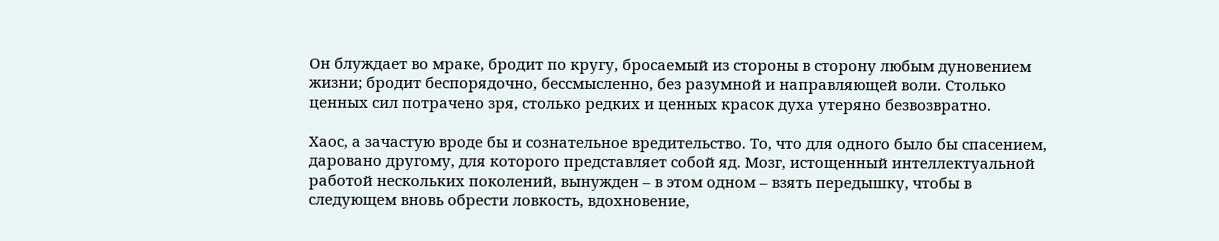Он блуждает во мраке, бродит по кругу, бросаемый из стороны в сторону любым дуновением жизни; бродит беспорядочно, бессмысленно, без разумной и направляющей воли. Столько ценных сил потрачено зря, столько редких и ценных красок духа утеряно безвозвратно.

Хаос, а зачастую вроде бы и сознательное вредительство. То, что для одного было бы спасением, даровано другому, для которого представляет собой яд. Мозг, истощенный интеллектуальной работой нескольких поколений, вынужден – в этом одном – взять передышку, чтобы в следующем вновь обрести ловкость, вдохновение,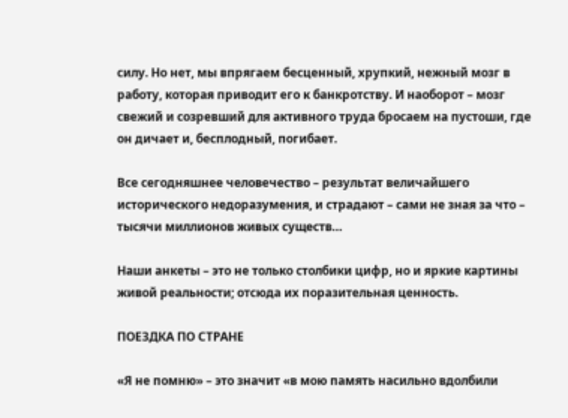силу. Но нет, мы впрягаем бесценный, хрупкий, нежный мозг в работу, которая приводит его к банкротству. И наоборот – мозг свежий и созревший для активного труда бросаем на пустоши, где он дичает и, бесплодный, погибает.

Все сегодняшнее человечество – результат величайшего исторического недоразумения, и страдают – сами не зная за что – тысячи миллионов живых существ…

Наши анкеты – это не только столбики цифр, но и яркие картины живой реальности; отсюда их поразительная ценность.

ПОЕЗДКА ПО СТРАНЕ

«Я не помню» – это значит «в мою память насильно вдолбили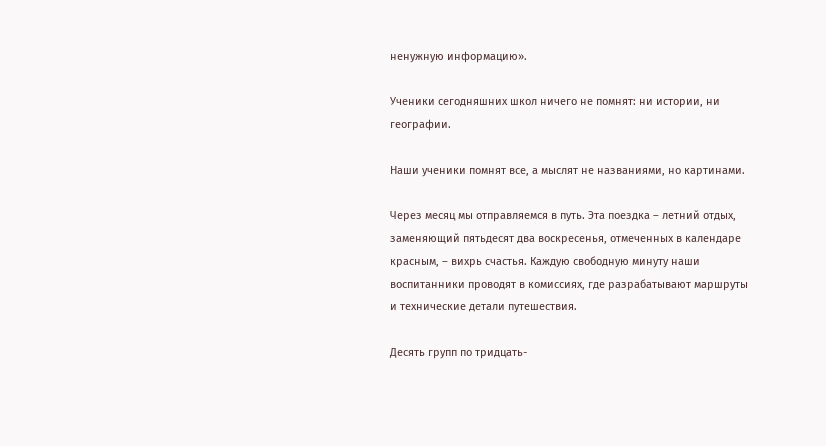ненужную информацию».

Ученики сегодняшних школ ничего не помнят: ни истории, ни географии.

Наши ученики помнят все, а мыслят не названиями, но картинами.

Через месяц мы отправляемся в путь. Эта поездка – летний отдых, заменяющий пятьдесят два воскресенья, отмеченных в календаре красным, – вихрь счастья. Каждую свободную минуту наши воспитанники проводят в комиссиях, где разрабатывают маршруты и технические детали путешествия.

Десять групп по тридцать-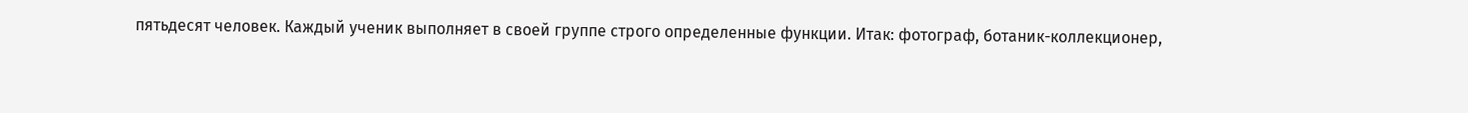пятьдесят человек. Каждый ученик выполняет в своей группе строго определенные функции. Итак: фотограф, ботаник-коллекционер,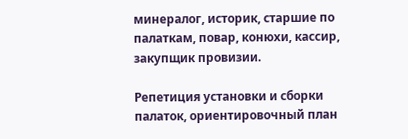минералог, историк, старшие по палаткам, повар, конюхи, кассир, закупщик провизии.

Репетиция установки и сборки палаток, ориентировочный план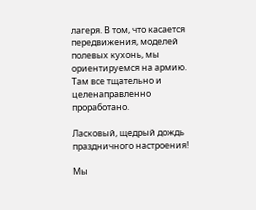лагеря. В том, что касается передвижения, моделей полевых кухонь, мы ориентируемся на армию. Там все тщательно и целенаправленно проработано.

Ласковый, щедрый дождь праздничного настроения!

Мы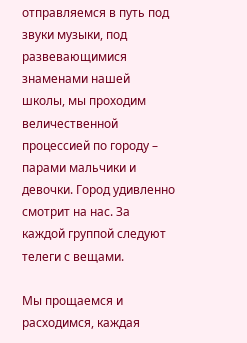отправляемся в путь под звуки музыки, под развевающимися знаменами нашей школы, мы проходим величественной процессией по городу – парами мальчики и девочки. Город удивленно смотрит на нас. За каждой группой следуют телеги с вещами.

Мы прощаемся и расходимся, каждая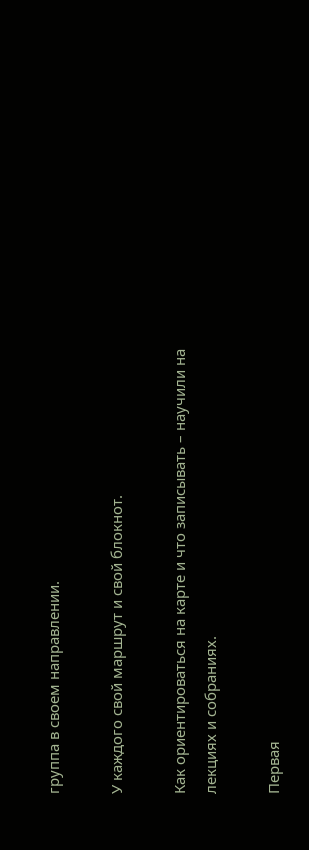группа в своем направлении.

У каждого свой маршрут и свой блокнот.

Как ориентироваться на карте и что записывать – научили на лекциях и собраниях.

Первая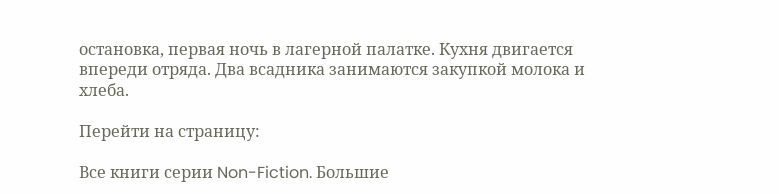остановка, первая ночь в лагерной палатке. Кухня двигается впереди отряда. Два всадника занимаются закупкой молока и хлеба.

Перейти на страницу:

Все книги серии Non-Fiction. Большие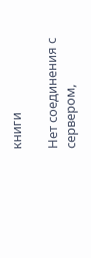книги

Нет соединения с сервером,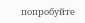попробуйте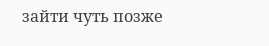зайти чуть позже